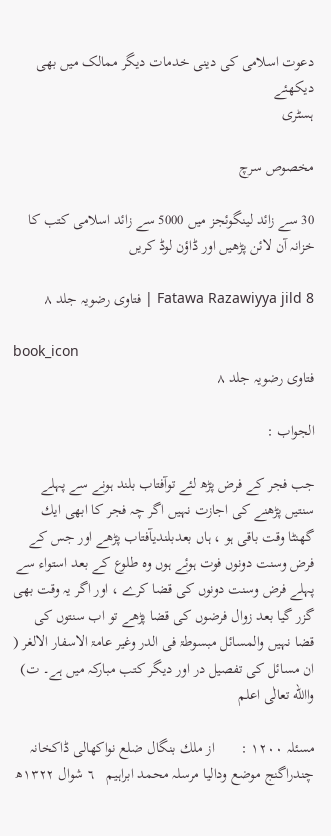دعوت اسلامی کی دینی خدمات دیگر ممالک میں بھی دیکھئے
ہسٹری

مخصوص سرچ

30 سے زائد لینگوئجز میں 5000 سے زائد اسلامی کتب کا خزانہ آن لائن پڑھیں اور ڈاؤن لوڈ کریں

Fatawa Razawiyya jild 8 | فتاوی رضویہ جلد ۸

book_icon
فتاوی رضویہ جلد ۸

الجواب :

جب فجر کے فرض پڑھ لئے توآفتاب بلند ہونے سے پہلے سنتیں پڑھنے کی اجازت نہیں اگر چہ فجر کا ابھی ایك گھنٹا وقت باقی ہو ، ہاں بعدبلندیآفتاب پڑھے اور جس کے فرض وسنت دونوں فوت ہوئے ہوں وہ طلوع کے بعد استواء سے پہلے فرض وسنت دونوں کی قضا کرے ، اور اگر یہ وقت بھی گزر گیا بعد زوال فرضوں کی قضا پڑھے تو اب سنتوں کی قضا نہیں والمسائل مبسوطۃ فی الدر وغیر عامۃ الاسفار الالغر ( ان مسائل کی تفصیل در اور دیگر کتب مبارکہ میں ہے۔ ت) واالله تعالٰی اعلم

مسئلہ ١٢٠٠ :       از ملك بنگال ضلع نواکھالی ڈاکخانہ چندراگنج موضع ودالیا مرسلہ محمد ابراہیم   ٦ شوال ١٣٢٢ھ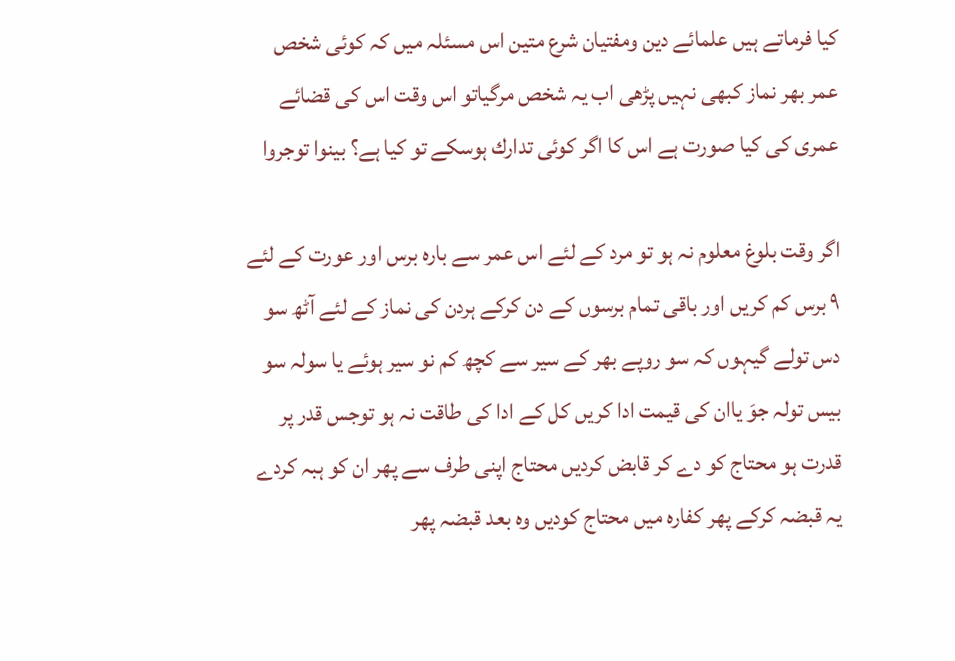کیا فرماتے ہیں علمائے دین ومفتیان شرع متین اس مسئلہ میں کہ کوئی شخص عمر بھر نماز کبھی نہیں پڑھی اب یہ شخص مرگیاتو اس وقت اس کی قضائے عمری کی کیا صورت ہے اس کا اگر کوئی تدارك ہوسکے تو کیا ہے؟ بینوا توجروا

اگر وقت بلوغ معلوم نہ ہو تو مرد کے لئے اس عمر سے بارہ برس اور عورت کے لئے ٩ برس کم کریں اور باقی تمام برسوں کے دن کرکے ہردن کی نماز کے لئے آٹھ سو دس تولے گیہوں کہ سو روپے بھر کے سیر سے کچھ کم نو سیر ہوئے یا سولہ سو بیس تولہ جوَ یاان کی قیمت ادا کریں کل کے ادا کی طاقت نہ ہو توجس قدر پر قدرت ہو محتاج کو دے کر قابض کردیں محتاج اپنی طرف سے پھر ان کو ہبہ کردے یہ قبضہ کرکے پھر کفارہ میں محتاج کودیں وہ بعد قبضہ پھر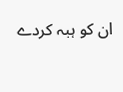ان کو ہبہ کردے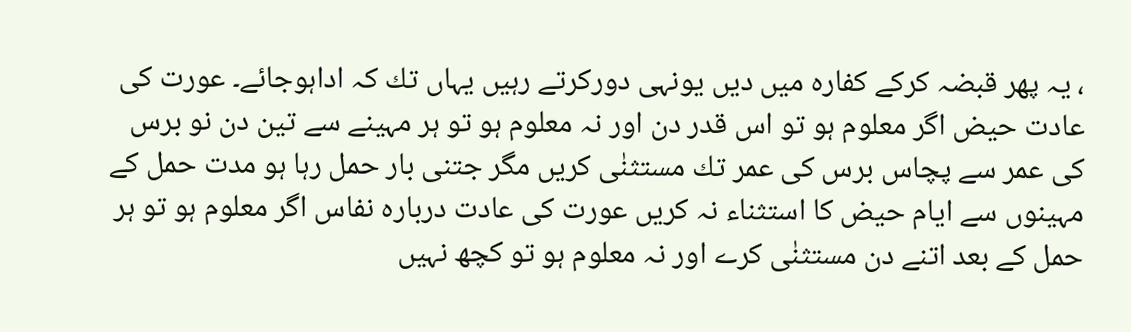، یہ پھر قبضہ کرکے کفارہ میں دیں یونہی دورکرتے رہیں یہاں تك کہ اداہوجائے۔ عورت کی عادت حیض اگر معلوم ہو تو اس قدر دن اور نہ معلوم ہو تو ہر مہینے سے تین دن نو برس کی عمر سے پچاس برس کی عمر تك مستثنٰی کریں مگر جتنی بار حمل رہا ہو مدت حمل کے مہینوں سے ایام حیض کا استثناء نہ کریں عورت کی عادت دربارہ نفاس اگر معلوم ہو تو ہر حمل کے بعد اتنے دن مستثنٰی کرے اور نہ معلوم ہو تو کچھ نہیں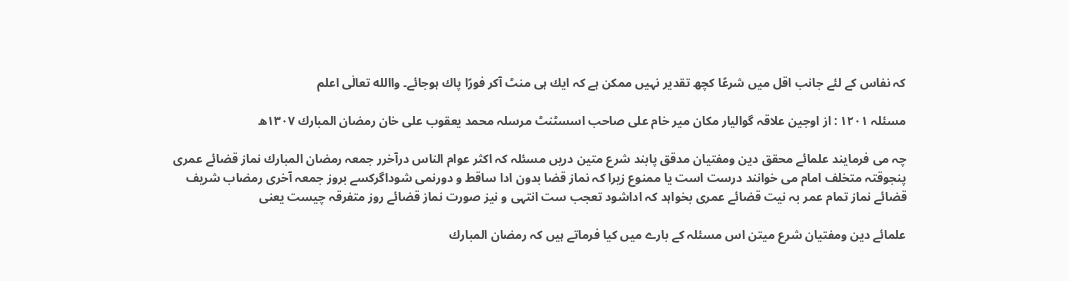کہ نفاس کے لئے جانب اقل میں شرعًا کچھ تقدیر نہیں ممکن ہے کہ ایك ہی منٹ آکر فورًا پاك ہوجائے۔ واالله تعالٰی اعلم

مسئلہ ١٢٠١ : از اوجین علاقہ گوالیار مکان میر خام علی صاحب اسسٹنٹ مرسلہ محمد یعقوب علی خان رمضان المبارك ١٣٠٧ھ

چہ می فرمایند علمائے محقق دین ومفتیان مدقق پابند شرع متین دریں مسئلہ کہ اکثر عوام الناس درآخرر جمعہ رمضان المبارك نماز قضائے عمری پنجوقتہ متخلف امام می خوانند درست است یا ممنوع زیرا کہ نماز قضا بدون ادا ساقط و دورنمی شوداگرکسے بروز جمعہ آخری رمضاب شریف قضائے نماز تمام عمر بہ نیت قضائے عمری بخواہد کہ اداشود تعجب ست انتہی و نیز صورت نماز قضائے روز متفرقہ چیست یعنی

علمائے دین ومفتیان شرع میتن اس مسئلہ کے بارے میں کیا فرماتے ہیں کہ رمضان المبارك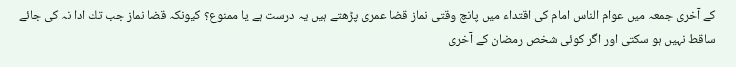کے آخری جمعہ میں عوام الناس امام کی اقتداء میں پانچ وقتی نماز قضا عمری پڑھتے ہیں یہ درست ہے یا ممنوع؟ کیونکہ قضا نماز جب تك ادا نہ کی جائے ساقط نہیں ہو سکتی اور اگر کوئی شخص رمضان کے آخری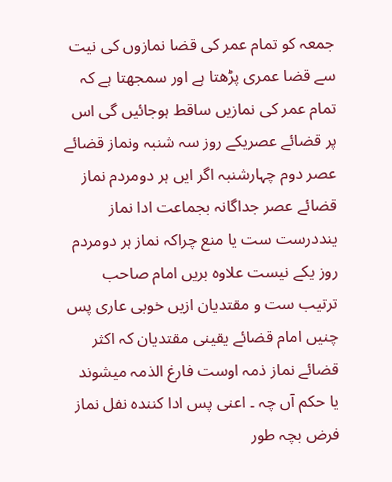جمعہ کو تمام عمر کی قضا نمازوں کی نیت سے قضا عمری پڑھتا ہے اور سمجھتا ہے کہ تمام عمر کی نمازیں ساقط ہوجائیں گی اس پر قضائے عصریکے روز سہ شنبہ ونماز قضائے عصر دوم چہارشنبہ اگر ایں ہر دومردم نماز قضائے عصر جداگانہ بجماعت ادا نماز ینددرست ست یا منع چراکہ نماز ہر دومردم روز یکے نیست علاوہ بریں امام صاحب ترتیب ست و مقتدیان ازیں خوبی عاری پس چنیں امام قضائے یقینی مقتدیان کہ اکثر قضائے نماز ذمہ اوست فارغ الذمہ میشوند یا حکم آں چہ ۔ اعنی پس ادا کنندہ نفل نماز فرض بچہ طور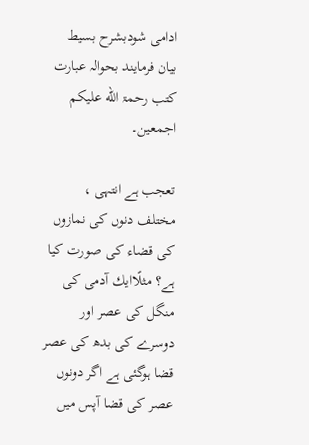ادامی شودبشرح بسیط بیان فرمایند بحوالہ عبارت کتب رحمۃ الله علیکم اجمعین۔

تعجب ہے انتہی ، مختلف دنوں کی نمازوں کی قضاء کی صورت کیا ہے؟ مثلًاایك آدمی کی منگل کی عصر اور دوسرے کی بدھ کی عصر قضا ہوگئی ہے اگر دونوں عصر کی قضا آپس میں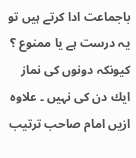باجماعت ادا کرتے ہیں تو یہ درست ہے یا ممنوع ؟ کیونکہ دونوں کی نماز ایك دن کی نہیں ۔ علاوہ ازیں امام صاحب ترتیب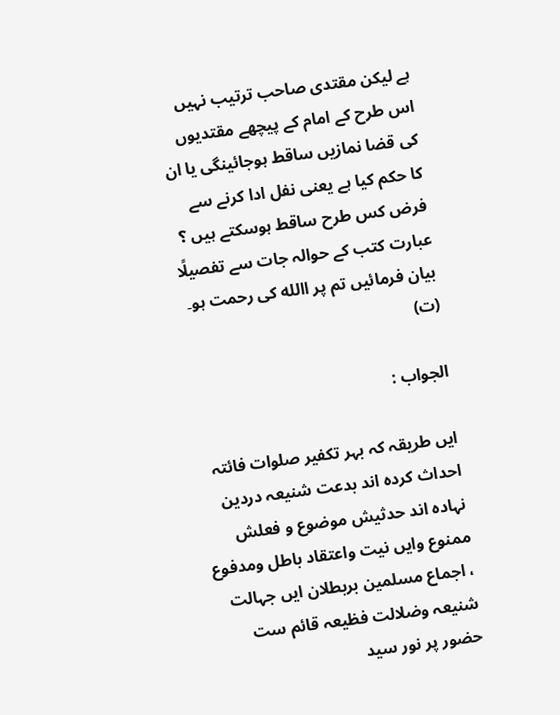ہے لیکن مقتدی صاحب ترتیب نہیں اس طرح کے امام کے پیچھے مقتدیوں کی قضا نمازیں ساقط ہوجائینگی یا ان کا حکم کیا ہے یعنی نفل ادا کرنے سے فرض کس طرح ساقط ہوسکتے ہیں ؟ عبارت کتب کے حوالہ جات سے تفصیلًا بیان فرمائیں تم پر االله کی رحمت ہو۔ (ت)

الجواب :

ایں طریقہ کہ بہر تکفیر صلوات فائتہ احداث کردہ اند بدعت شنیعہ دردین نہادہ اند حدثیش موضوع و فعلش ممنوع وایں نیت واعتقاد باطل ومدفوع ، اجماع مسلمین بربطلان ایں جہالت شنیعہ وضلالت فظیعہ قائم ست حضور پر نور سید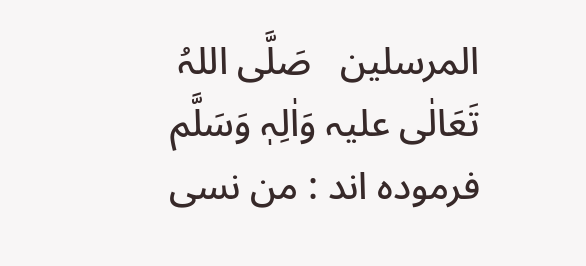المرسلین   صَلَّی اللہُ تَعَالٰی علیہ وَاٰلِہٖ وَسَلَّم  فرمودہ اند : من نسی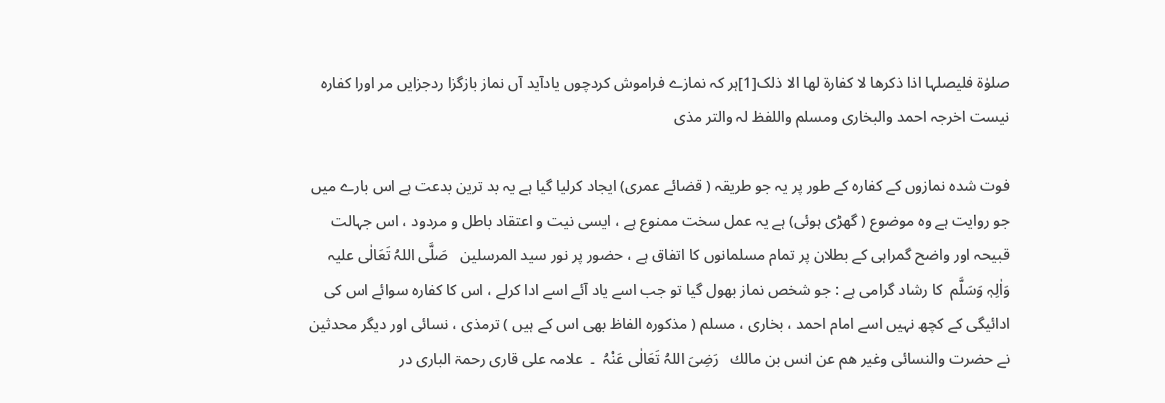صلوٰۃ فلیصلہا اذا ذکرھا لا کفارۃ لھا الا ذلک[1]ہر کہ نمازے فراموش کردچوں یادآید آں نماز بازگزا ردجزایں مر اورا کفارہ نیست اخرجہ احمد والبخاری ومسلم واللفظ لہ والتر مذی

فوت شدہ نمازوں کے کفارہ کے طور پر یہ جو طریقہ ( قضائے عمری) ایجاد کرلیا گیا ہے یہ بد ترین بدعت ہے اس بارے میں جو روایت ہے وہ موضوع ( گھڑی ہوئی) ہے یہ عمل سخت ممنوع ہے ، ایسی نیت و اعتقاد باطل و مردود ، اس جہالت قبیحہ اور واضح گمراہی کے بطلان پر تمام مسلمانوں کا اتفاق ہے ، حضور پر نور سید المرسلین   صَلَّی اللہُ تَعَالٰی علیہ وَاٰلِہٖ وَسَلَّم  کا رشاد گرامی ہے : جو شخص نماز بھول گیا تو جب اسے یاد آئے اسے ادا کرلے ، اس کا کفارہ سوائے اس کی ادائیگی کے کچھ نہیں اسے امام احمد ، بخاری ، مسلم ( مذکورہ الفاظ بھی اس کے ہیں ) ترمذی ، نسائی اور دیگر محدثین نے حضرت والنسائی وغیر ھم عن انس بن مالك   رَضِیَ اللہُ تَعَالٰی عَنْہُ  ۔  علامہ علی قاری رحمۃ الباری در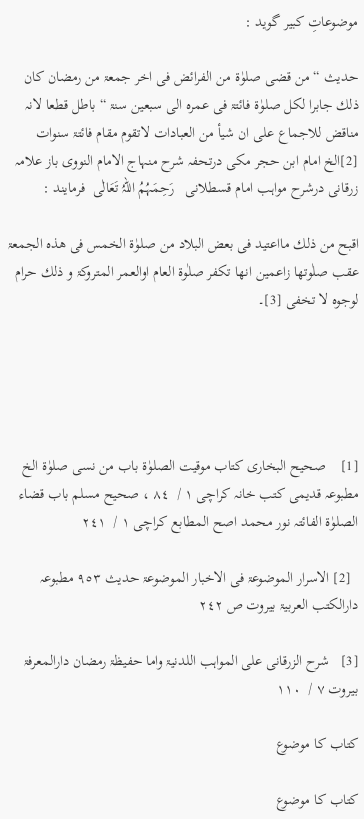موضوعاتِ کبیر گوید :

حدیث “ من قضی صلوٰۃ من الفرائض فی اخر جمعۃ من رمضان کان ذلك جابرا لکل صلوٰۃ فائتۃ فی عمرہ الی سبعین سنۃ “ باطل قطعا لانہ مناقض للاجماع علی ان شیأ من العبادات لاتقوم مقام فائتۃ سنوات [2]الخ امام ابن حجر مکی درتحفہ شرح منہاج الامام النووی باز علامہ زرقانی درشرح مواہب امام قسطلانی   رَحِمَہُمُ اللہُ تَعَالٰی  فرمایند :

اقبح من ذلك مااعتید فی بعض البلاد من صلوٰۃ الخمس فی ھذہ الجمعۃ عقب صلٰوتھا زاعمین انھا تکفر صلٰوۃ العام اوالعمر المتروکۃ و ذلك حرام لوجوہ لا تخفی [3]۔





[1]    صحیح البخاری کتاب موقیت الصلوٰۃ باب من نسی صلوٰۃ الخ مطبوعہ قدیمی کتب خانہ کراچی ١ /  ٨٤ ، صحیح مسلم باب قضاء الصلوٰۃ الفائتہ نور محمد اصح المطابع کراچی ١ /  ٢٤١

  [2] الاسرار الموضوعۃ فی الاخبار الموضوعۃ حدیث ٩٥٣ مطبوعہ دارالکتب العربیۃ بیروت ص ٢٤٢

[3]   شرح الزرقانی علی المواہب اللدنیۃ واما حفیظۃ رمضان دارالمعرفۃ بیروت ٧ /  ١١٠

کتاب کا موضوع

کتاب کا موضوع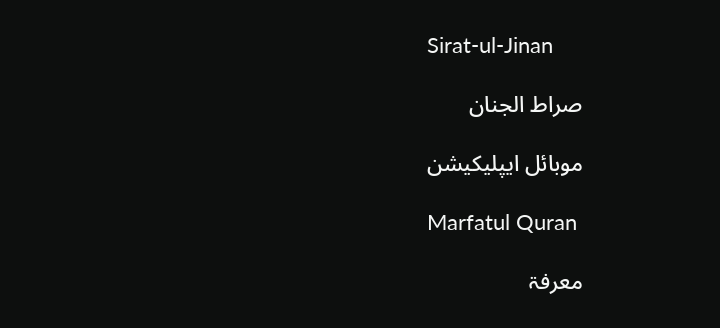Sirat-ul-Jinan

صراط الجنان

موبائل ایپلیکیشن

Marfatul Quran

معرفۃ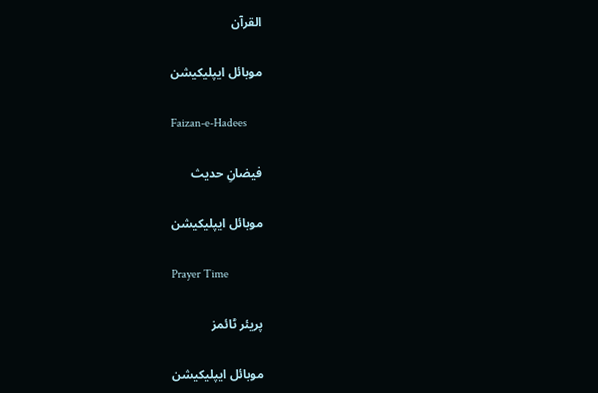القرآن

موبائل ایپلیکیشن

Faizan-e-Hadees

فیضانِ حدیث

موبائل ایپلیکیشن

Prayer Time

پریئر ٹائمز

موبائل ایپلیکیشن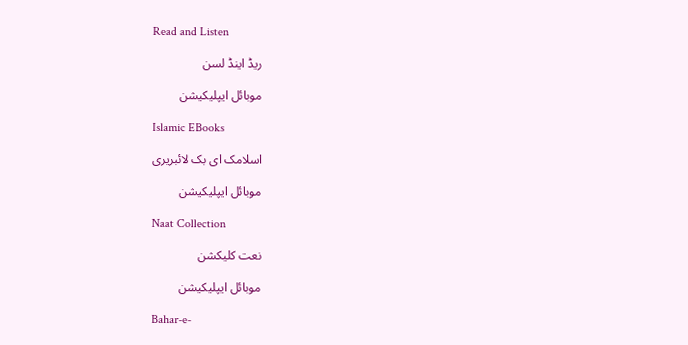Read and Listen

ریڈ اینڈ لسن

موبائل ایپلیکیشن

Islamic EBooks

اسلامک ای بک لائبریری

موبائل ایپلیکیشن

Naat Collection

نعت کلیکشن

موبائل ایپلیکیشن

Bahar-e-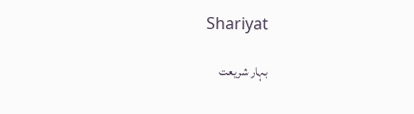Shariyat

بہار شریعت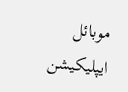موبائل ایپلیکیشن